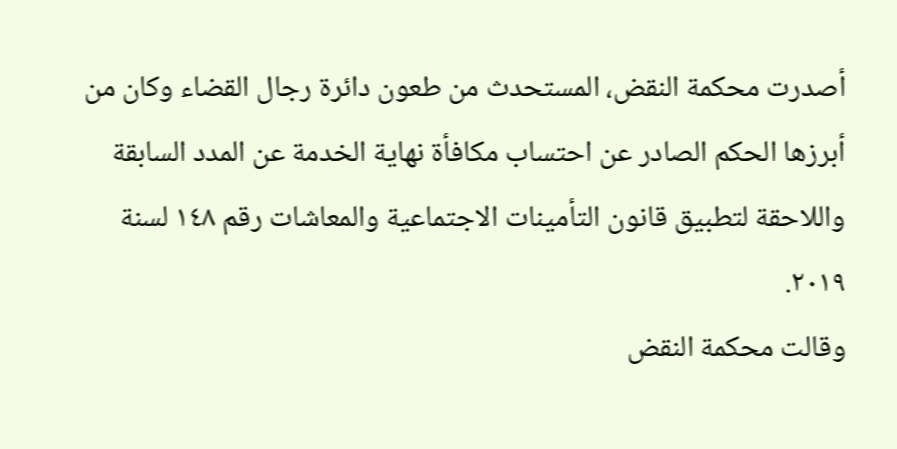أصدرت محكمة النقض، المستحدث من طعون دائرة رجال القضاء وكان من أبرزها الحكم الصادر عن احتساب مكافأة نهاية الخدمة عن المدد السابقة واللاحقة لتطبيق قانون التأمينات الاجتماعية والمعاشات رقم ١٤٨ لسنة ۲۰۱۹.
وقالت محكمة النقض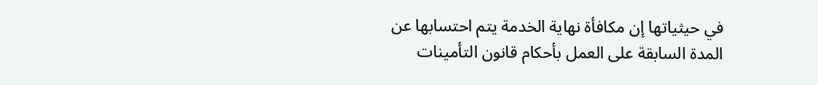في حيثياتها إن مكافأة نهاية الخدمة يتم احتسابها عن المدة السابقة على العمل بأحكام قانون التأمينات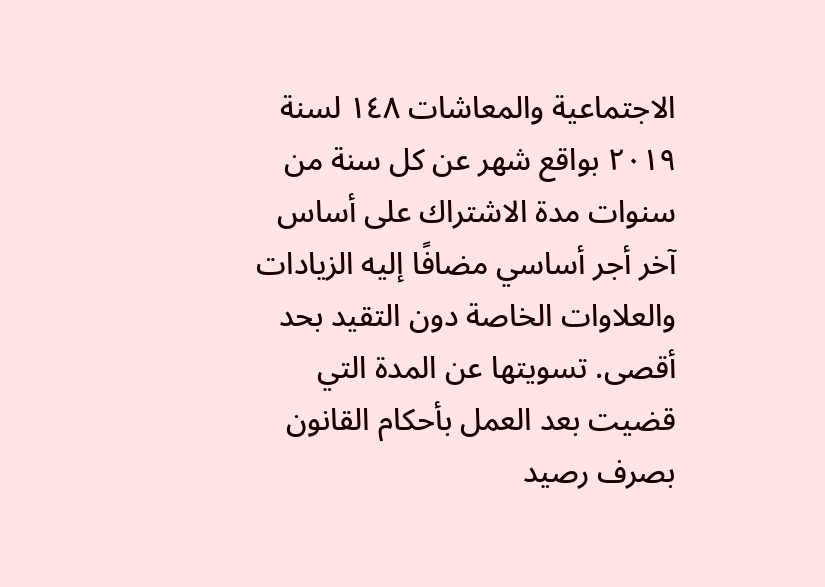الاجتماعية والمعاشات ١٤٨ لسنة ۲۰۱۹ بواقع شهر عن كل سنة من سنوات مدة الاشتراك على أساس آخر أجر أساسي مضافًا إليه الزيادات والعلاوات الخاصة دون التقيد بحد أقصى. تسويتها عن المدة التي قضيت بعد العمل بأحكام القانون بصرف رصيد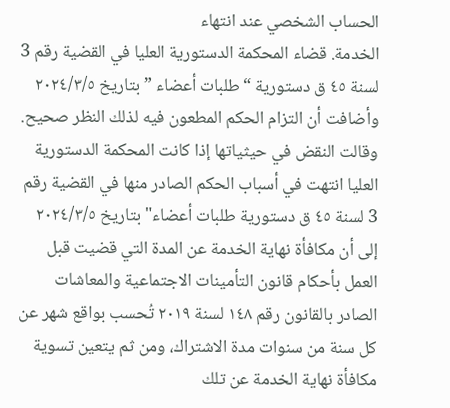الحساب الشخصي عند انتهاء
الخدمة. قضاء المحكمة الدستورية العليا في القضية رقم 3 لسنة ٤٥ ق دستورية “طلبات أعضاء ” بتاريخ ۲۰۲٤/٣/٥ وأضافت أن التزام الحكم المطعون فيه لذلك النظر صحيح.
وقالت النقض في حيثياتها إذا كانت المحكمة الدستورية العليا انتهت في أسباب الحكم الصادر منها في القضية رقم 3 لسنة ٤٥ ق دستورية طلبات أعضاء" بتاريخ ٢٠٢٤/٣/٥ إلى أن مكافأة نهاية الخدمة عن المدة التي قضيت قبل العمل بأحكام قانون التأمينات الاجتماعية والمعاشات الصادر بالقانون رقم ١٤٨ لسنة ۲۰۱۹ تُحسب بواقع شهر عن كل سنة من سنوات مدة الاشتراك، ومن ثم يتعين تسوية مكافأة نهاية الخدمة عن تلك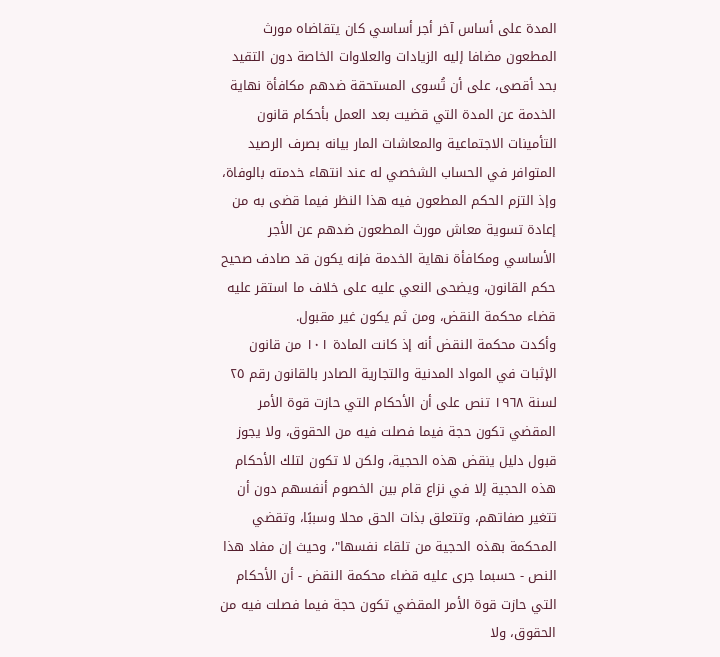المدة على أساس آخر أجر أساسي كان يتقاضاه مورث المطعون مضافا إليه الزيادات والعلاوات الخاصة دون التقيد بحد أقصى، على أن تُسوى المستحقة ضدهم مكافأة نهاية الخدمة عن المدة التي قضيت بعد العمل بأحكام قانون التأمينات الاجتماعية والمعاشات المار بيانه بصرف الرصيد المتوافر في الحساب الشخصي له عند انتهاء خدمته بالوفاة، وإذ التزم الحكم المطعون فيه هذا النظر فيما قضى به من إعادة تسوية معاش مورث المطعون ضدهم عن الأجر الأساسي ومكافأة نهاية الخدمة فإنه يكون قد صادف صحيح حكم القانون، ويضحى النعي عليه على خلاف ما استقر عليه قضاء محكمة النقض، ومن ثم يكون غير مقبول.
وأكدت محكمة النقض أنه إذ كانت المادة ۱۰۱ من قانون الإثبات في المواد المدنية والتجارية الصادر بالقانون رقم ٢٥ لسنة ۱۹٦٨ تنص على أن الأحكام التي حازت قوة الأمر المقضي تكون حجة فيما فصلت فيه من الحقوق، ولا يجوز قبول دليل ينقض هذه الحجية، ولكن لا تكون لتلك الأحكام هذه الحجية إلا في نزاع قام بين الخصوم أنفسهم دون أن تتغير صفاتهم، وتتعلق بذات الحق محلا وسببًا، وتقضي المحكمة بهذه الحجية من تلقاء نفسها"، وحيث إن مفاد هذا النص - حسبما جرى عليه قضاء محكمة النقض - أن الأحكام التي حازت قوة الأمر المقضي تكون حجة فيما فصلت فيه من الحقوق، ولا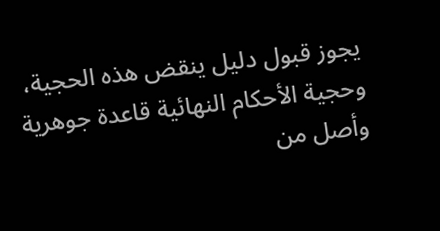يجوز قبول دليل ينقض هذه الحجية، وحجية الأحكام النهائية قاعدة جوهرية وأصل من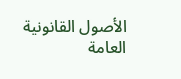الأصول القانونية العامة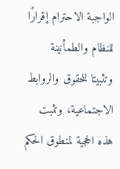الواجبة الاحترام إقرارًا للنظام والطمأنينة وتثبيتا للحقوق والروابط الاجتماعية، وتثبت هذه الحجية لمنطوق الحكم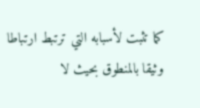كما تثبت لأسبابه التي ترتبط ارتباطا وثيقا بالمنطوق بحيث لا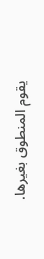يقوم المنطوق بغيرها.